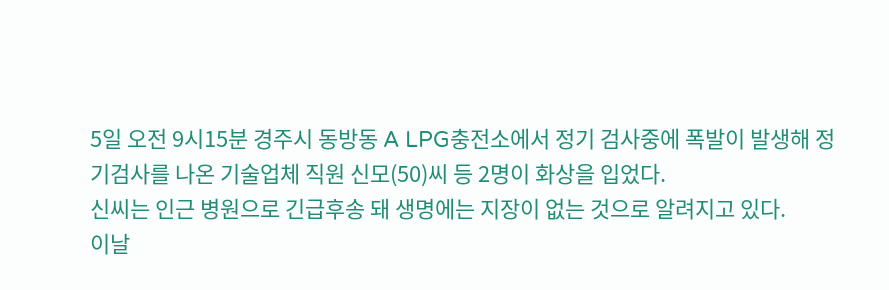5일 오전 9시15분 경주시 동방동 A LPG충전소에서 정기 검사중에 폭발이 발생해 정기검사를 나온 기술업체 직원 신모(50)씨 등 2명이 화상을 입었다.
신씨는 인근 병원으로 긴급후송 돼 생명에는 지장이 없는 것으로 알려지고 있다.
이날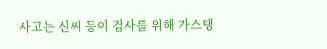사고는 신씨 등이 검사를 위해 가스탱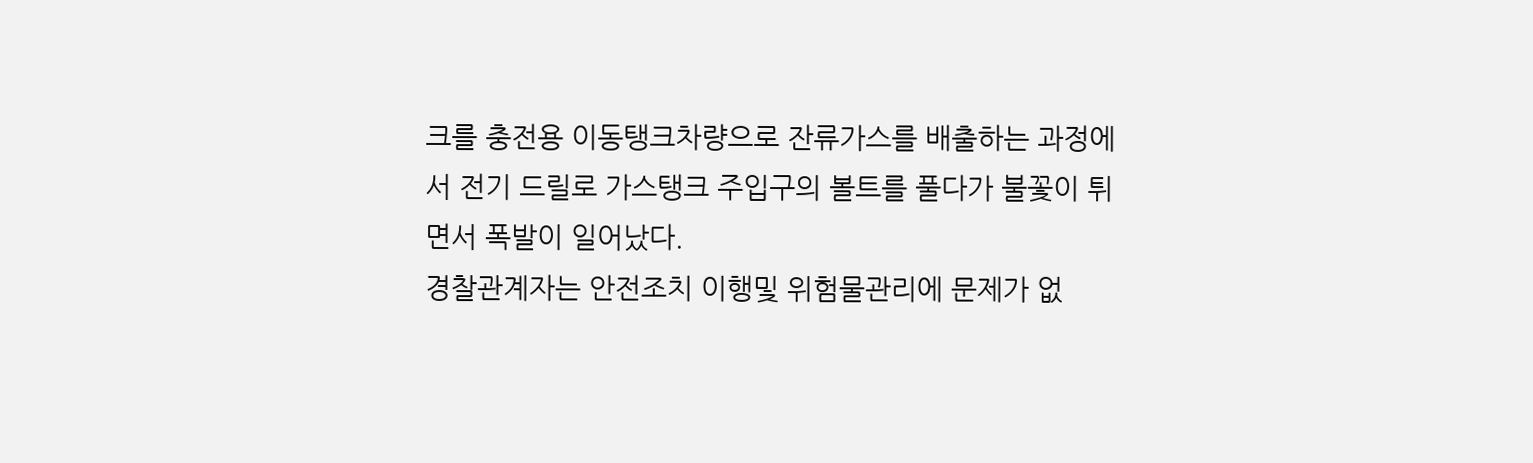크를 충전용 이동탱크차량으로 잔류가스를 배출하는 과정에서 전기 드릴로 가스탱크 주입구의 볼트를 풀다가 불꽃이 튀면서 폭발이 일어났다.
경찰관계자는 안전조치 이행및 위험물관리에 문제가 없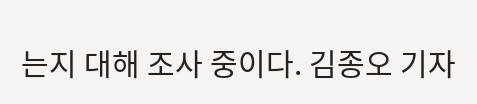는지 대해 조사 중이다. 김종오 기자